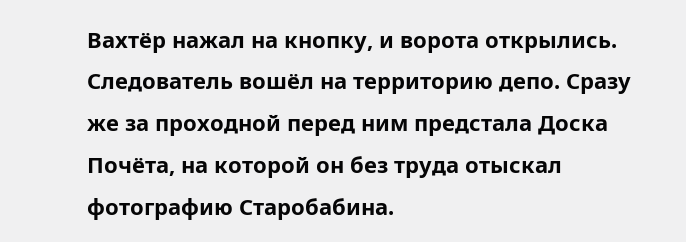Вахтёр нажал на кнопку, и ворота открылись. Следователь вошёл на территорию депо. Сразу же за проходной перед ним предстала Доска Почёта, на которой он без труда отыскал фотографию Старобабина.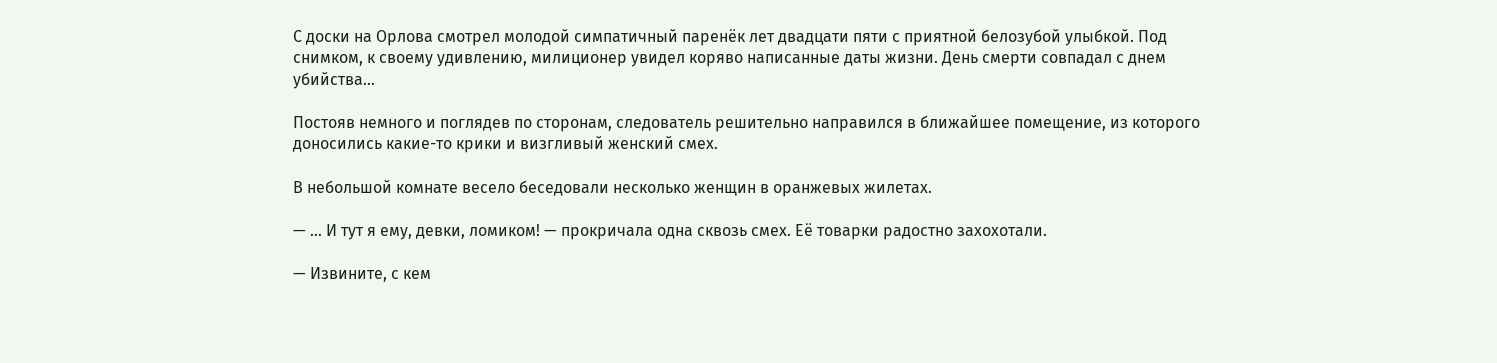С доски на Орлова смотрел молодой симпатичный паренёк лет двадцати пяти с приятной белозубой улыбкой. Под снимком, к своему удивлению, милиционер увидел коряво написанные даты жизни. День смерти совпадал с днем убийства…

Постояв немного и поглядев по сторонам, следователь решительно направился в ближайшее помещение, из которого доносились какие-то крики и визгливый женский смех.

В небольшой комнате весело беседовали несколько женщин в оранжевых жилетах.

— … И тут я ему, девки, ломиком! — прокричала одна сквозь смех. Её товарки радостно захохотали.

— Извините, с кем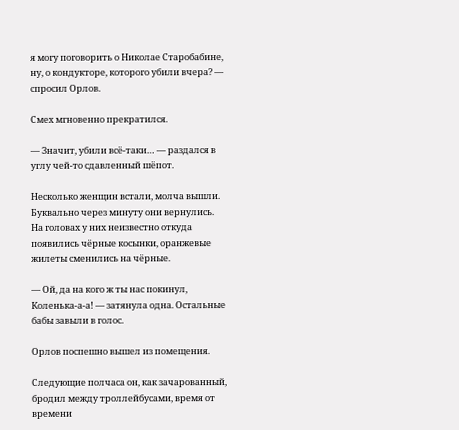я могу поговорить о Николае Старобабине, ну, о кондукторе, которого убили вчера? — спросил Орлов.

Смех мгновенно прекратился.

— Значит, убили всё-таки… — раздался в углу чей-то сдавленный шёпот.

Несколько женщин встали, молча вышли. Буквально через минуту они вернулись. На головах у них неизвестно откуда появились чёрные косынки, оранжевые жилеты сменились на чёрные.

— Ой, да на кого ж ты нас покинул, Коленька-а-а! — затянула одна. Остальные бабы завыли в голос.

Орлов поспешно вышел из помещения.

Следующие полчаса он, как зачарованный, бродил между троллейбусами, время от времени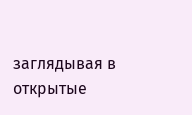заглядывая в открытые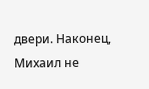двери. Наконец, Михаил не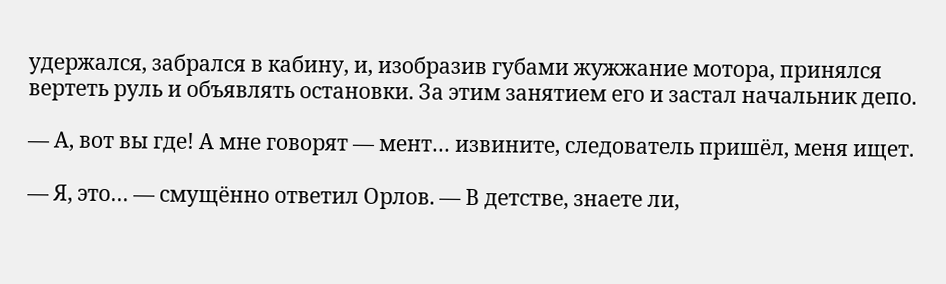удержался, забрался в кабину, и, изобразив губами жужжание мотора, принялся вертеть руль и объявлять остановки. За этим занятием его и застал начальник депо.

— А, вот вы где! А мне говорят — мент… извините, следователь пришёл, меня ищет.

— Я, это… — смущённо ответил Орлов. — В детстве, знаете ли,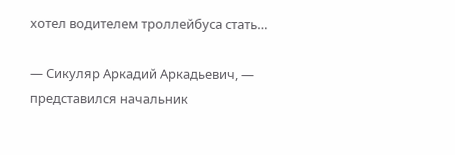хотел водителем троллейбуса стать…

— Сикуляр Аркадий Аркадьевич, — представился начальник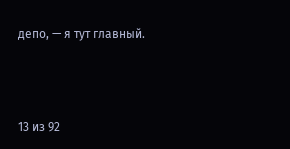депо, — я тут главный.



13 из 92